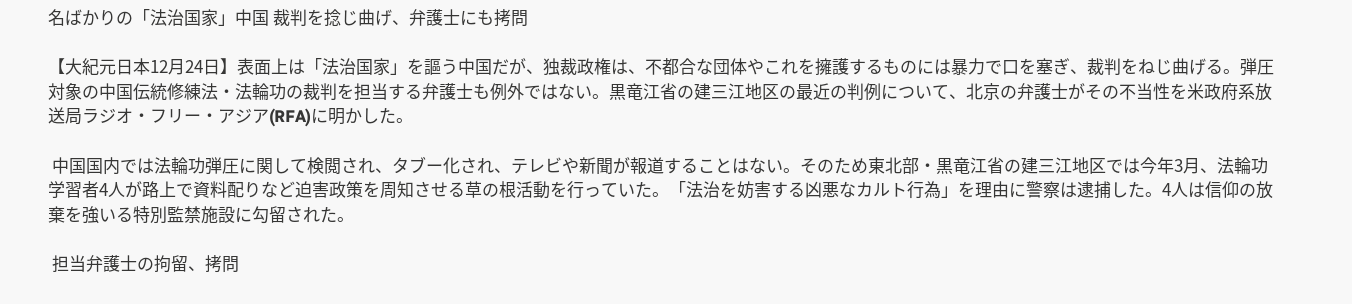名ばかりの「法治国家」中国 裁判を捻じ曲げ、弁護士にも拷問

【大紀元日本12月24日】表面上は「法治国家」を謳う中国だが、独裁政権は、不都合な団体やこれを擁護するものには暴力で口を塞ぎ、裁判をねじ曲げる。弾圧対象の中国伝統修練法・法輪功の裁判を担当する弁護士も例外ではない。黒竜江省の建三江地区の最近の判例について、北京の弁護士がその不当性を米政府系放送局ラジオ・フリー・アジア(RFA)に明かした。

 中国国内では法輪功弾圧に関して検閲され、タブー化され、テレビや新聞が報道することはない。そのため東北部・黒竜江省の建三江地区では今年3月、法輪功学習者4人が路上で資料配りなど迫害政策を周知させる草の根活動を行っていた。「法治を妨害する凶悪なカルト行為」を理由に警察は逮捕した。4人は信仰の放棄を強いる特別監禁施設に勾留された。

 担当弁護士の拘留、拷問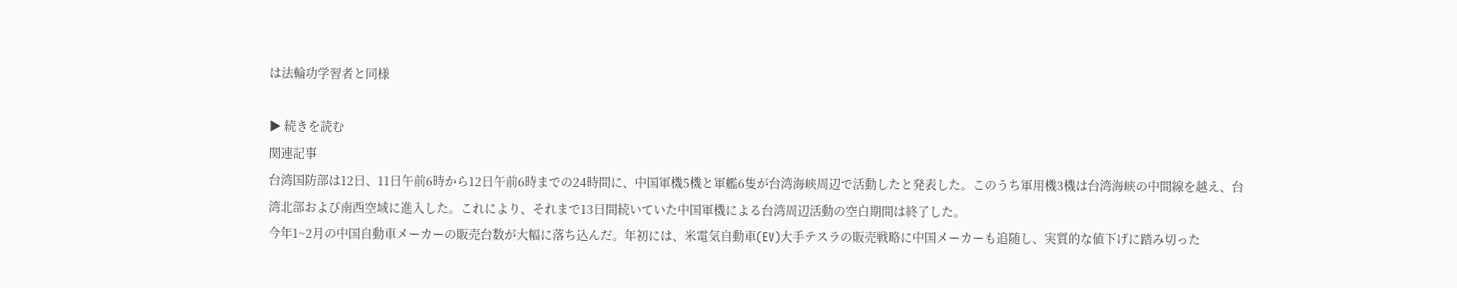は法輪功学習者と同様

▶ 続きを読む
関連記事
台湾国防部は12日、11日午前6時から12日午前6時までの24時間に、中国軍機5機と軍艦6隻が台湾海峡周辺で活動したと発表した。このうち軍用機3機は台湾海峡の中間線を越え、台湾北部および南西空域に進入した。これにより、それまで13日間続いていた中国軍機による台湾周辺活動の空白期間は終了した。
今年1~2月の中国自動車メーカーの販売台数が大幅に落ち込んだ。年初には、米電気自動車(EV)大手テスラの販売戦略に中国メーカーも追随し、実質的な値下げに踏み切った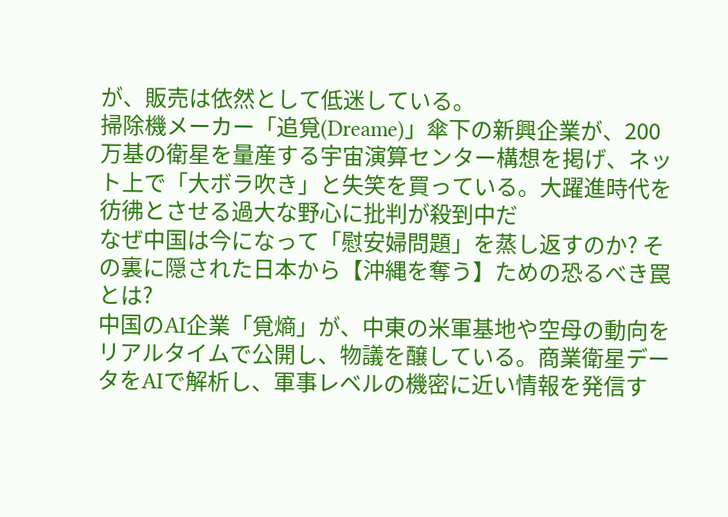が、販売は依然として低迷している。
掃除機メーカー「追覓(Dreame)」傘下の新興企業が、200万基の衛星を量産する宇宙演算センター構想を掲げ、ネット上で「大ボラ吹き」と失笑を買っている。大躍進時代を彷彿とさせる過大な野心に批判が殺到中だ
なぜ中国は今になって「慰安婦問題」を蒸し返すのか? その裏に隠された日本から【沖縄を奪う】ための恐るべき罠とは?
中国のAI企業「覓熵」が、中東の米軍基地や空母の動向をリアルタイムで公開し、物議を醸している。商業衛星データをAIで解析し、軍事レベルの機密に近い情報を発信す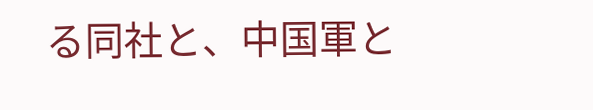る同社と、中国軍と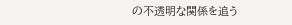の不透明な関係を追う